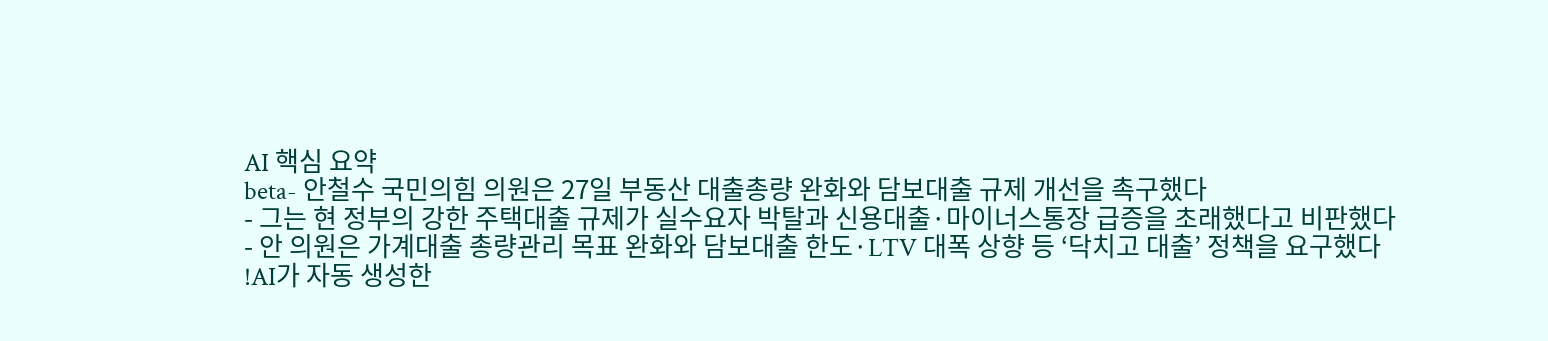AI 핵심 요약
beta- 안철수 국민의힘 의원은 27일 부동산 대출총량 완화와 담보대출 규제 개선을 촉구했다
- 그는 현 정부의 강한 주택대출 규제가 실수요자 박탈과 신용대출·마이너스통장 급증을 초래했다고 비판했다
- 안 의원은 가계대출 총량관리 목표 완화와 담보대출 한도·LTV 대폭 상향 등 ‘닥치고 대출’ 정책을 요구했다
!AI가 자동 생성한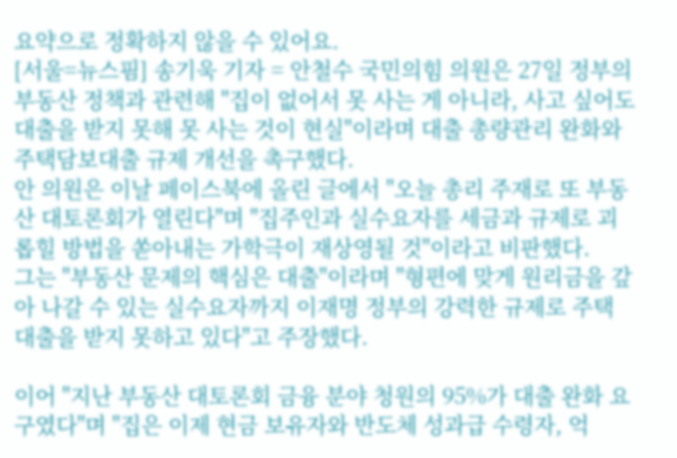요약으로 정확하지 않을 수 있어요.
[서울=뉴스핌] 송기욱 기자 = 안철수 국민의힘 의원은 27일 정부의 부동산 정책과 관련해 "집이 없어서 못 사는 게 아니라, 사고 싶어도 대출을 받지 못해 못 사는 것이 현실"이라며 대출 총량관리 완화와 주택담보대출 규제 개선을 촉구했다.
안 의원은 이날 페이스북에 올린 글에서 "오늘 총리 주재로 또 부동산 대토론회가 열린다"며 "집주인과 실수요자를 세금과 규제로 괴롭힐 방법을 쏟아내는 가학극이 재상영될 것"이라고 비판했다.
그는 "부동산 문제의 핵심은 대출"이라며 "형편에 맞게 원리금을 갚아 나갈 수 있는 실수요자까지 이재명 정부의 강력한 규제로 주택 대출을 받지 못하고 있다"고 주장했다.

이어 "지난 부동산 대토론회 금융 분야 청원의 95%가 대출 완화 요구였다"며 "집은 이제 현금 보유자와 반도체 성과급 수령자, 억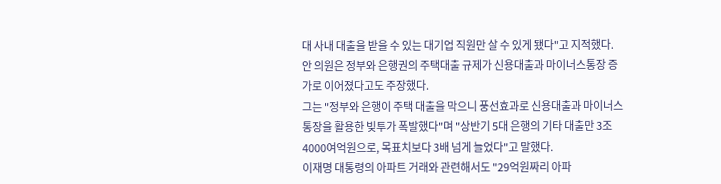대 사내 대출을 받을 수 있는 대기업 직원만 살 수 있게 됐다"고 지적했다.
안 의원은 정부와 은행권의 주택대출 규제가 신용대출과 마이너스통장 증가로 이어졌다고도 주장했다.
그는 "정부와 은행이 주택 대출을 막으니 풍선효과로 신용대출과 마이너스통장을 활용한 빚투가 폭발했다"며 "상반기 5대 은행의 기타 대출만 3조4000여억원으로, 목표치보다 3배 넘게 늘었다"고 말했다.
이재명 대통령의 아파트 거래와 관련해서도 "29억원짜리 아파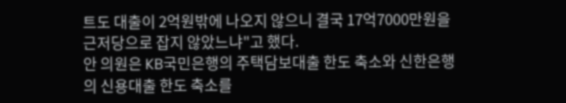트도 대출이 2억원밖에 나오지 않으니 결국 17억7000만원을 근저당으로 잡지 않았느냐"고 했다.
안 의원은 KB국민은행의 주택담보대출 한도 축소와 신한은행의 신용대출 한도 축소를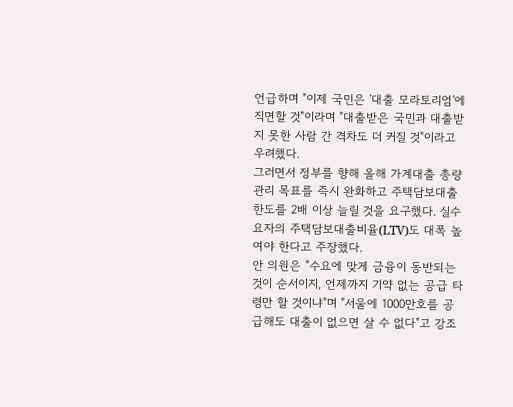언급하며 "이제 국민은 '대출 모라토리엄'에 직면할 것"이라며 "대출받은 국민과 대출받지 못한 사람 간 격차도 더 커질 것"이라고 우려했다.
그러면서 정부를 향해 올해 가계대출 총량관리 목표를 즉시 완화하고 주택담보대출 한도를 2배 이상 늘릴 것을 요구했다. 실수요자의 주택담보대출비율(LTV)도 대폭 높여야 한다고 주장했다.
안 의원은 "수요에 맞게 금융이 동반되는 것이 순서이지, 언제까지 기약 없는 공급 타령만 할 것이냐"며 "서울에 1000만호를 공급해도 대출이 없으면 살 수 없다"고 강조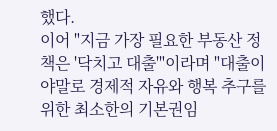했다.
이어 "지금 가장 필요한 부동산 정책은 '닥치고 대출'"이라며 "대출이야말로 경제적 자유와 행복 추구를 위한 최소한의 기본권임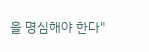을 명심해야 한다"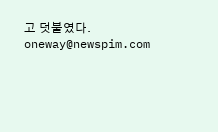고 덧붙였다.
oneway@newspim.com